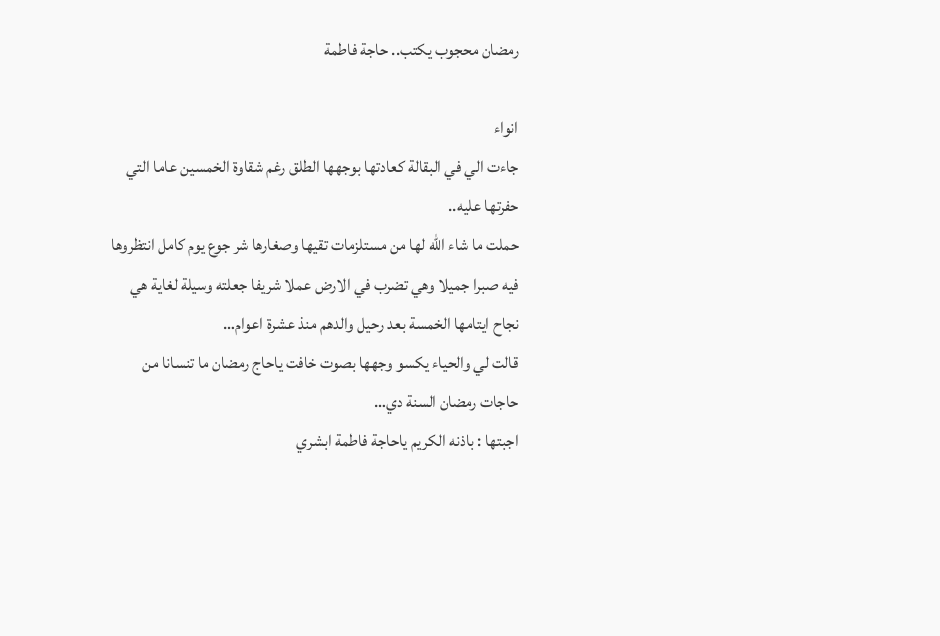رمضان محجوب يكتب.. حاجة فاطمة

انواء
جاءت الي في البقالة كعادتها بوجهها الطلق رغم شقاوة الخمسين عاما التي حفرتها عليه..
حملت ما شاء الله لها من مستلزمات تقيها وصغارها شر جوع يوم كامل انتظروها فيه صبرا جميلا وهي تضرب في الارض عملا شريفا جعلته وسيلة لغاية هي نجاح ايتامها الخمسة بعد رحيل والدهم منذ عشرة اعوام…
قالت لي والحياء يكسو وجهها بصوت خافت ياحاج رمضان ما تنسانا من حاجات رمضان السنة دي…
اجبتها : باذنه الكريم ياحاجة فاطمة ابشري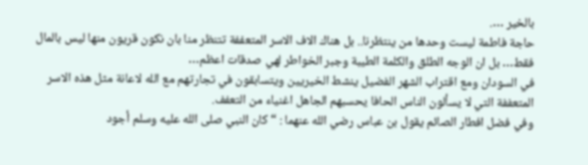بالخير ….
حاجة فاطمة ليست وحدها من ينتظرنا.. بل هناك الاف الاسر المتعففة تتنظر منا بان نكون قريون منها ليس بالمال فقط… بل ان الوجه الطلق والكلمة الطيبة وجبر الخواطر لهي صدقات اعظم…
في السودان ومع اقتراب الشهر الفضيل ينشط الخيريين ويتسابقون في تجارتهم مع الله لاعانة مثل هذه الاسر المتعففة التي لا يسألون الناس الحافا يحسبهم الجاهل اغنياء من التعفف.
وفي فضل افطار الصائم يقول بن عباس رضي الله عنهما : “كان النبي صلى الله عليه وسلم أجود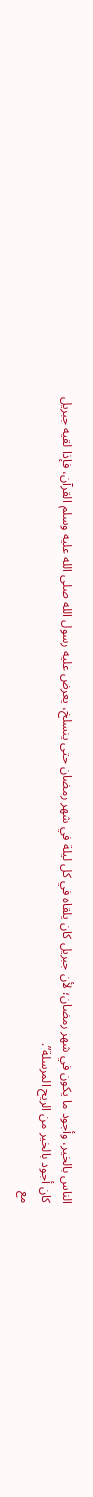الناس بالخير، وأجود ما يكون في شهر رمضان؛ لأن جبريل كان يلقاه في كل ليلة في شهر رمضان حتى ينسلخ، يعرض عليه رسول الله صلى الله عليه وسلم القرآن، فإذا لقيه جبريل كان أجود بالخير من الريح المرسلة”.
مع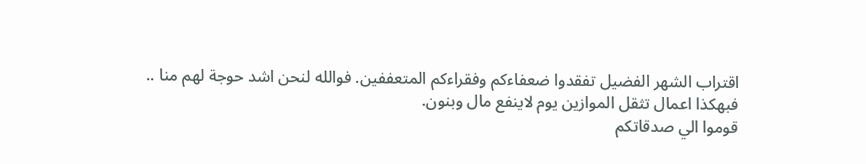اقتراب الشهر الفضيل تفقدوا ضعفاءكم وفقراءكم المتعففين. فوالله لنحن اشد حوجة لهم منا ..
فبهكذا اعمال تثقل الموازين يوم لاينفع مال وبنون.
قوموا الي صدقاتكم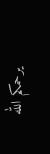يرحمكم الله